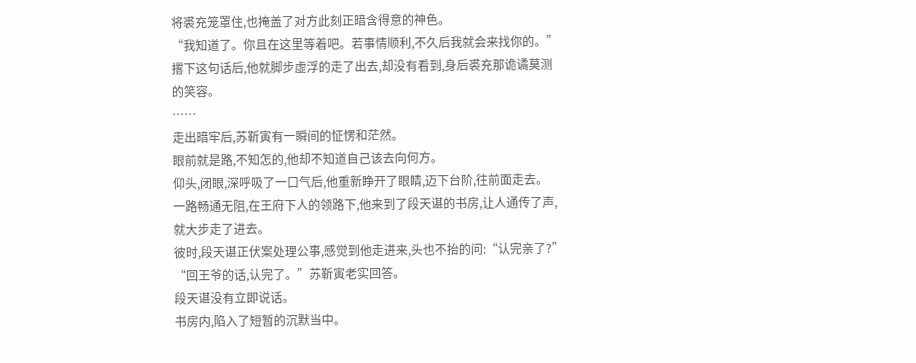将裘充笼罩住,也掩盖了对方此刻正暗含得意的神色。
“我知道了。你且在这里等着吧。若事情顺利,不久后我就会来找你的。”撂下这句话后,他就脚步虚浮的走了出去,却没有看到,身后裘充那诡谲莫测的笑容。
……
走出暗牢后,苏靳寅有一瞬间的怔愣和茫然。
眼前就是路,不知怎的,他却不知道自己该去向何方。
仰头,闭眼,深呼吸了一口气后,他重新睁开了眼睛,迈下台阶,往前面走去。
一路畅通无阻,在王府下人的领路下,他来到了段天谌的书房,让人通传了声,就大步走了进去。
彼时,段天谌正伏案处理公事,感觉到他走进来,头也不抬的问:“认完亲了?”
“回王爷的话,认完了。”苏靳寅老实回答。
段天谌没有立即说话。
书房内,陷入了短暂的沉默当中。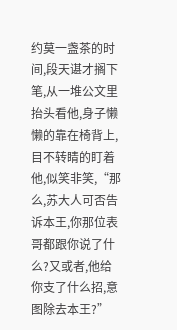约莫一盏茶的时间,段天谌才搁下笔,从一堆公文里抬头看他,身子懒懒的靠在椅背上,目不转睛的盯着他,似笑非笑,“那么,苏大人可否告诉本王,你那位表哥都跟你说了什么?又或者,他给你支了什么招,意图除去本王?”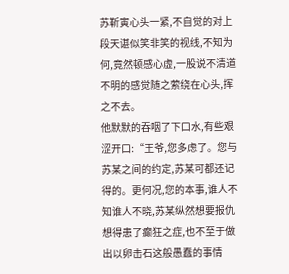苏靳寅心头一紧,不自觉的对上段天谌似笑非笑的视线,不知为何,竟然顿感心虚,一股说不清道不明的感觉随之萦绕在心头,挥之不去。
他默默的吞咽了下口水,有些艰涩开口:“王爷,您多虑了。您与苏某之间的约定,苏某可都还记得的。更何况,您的本事,谁人不知谁人不晓,苏某纵然想要报仇想得患了癫狂之症,也不至于做出以卵击石这般愚蠢的事情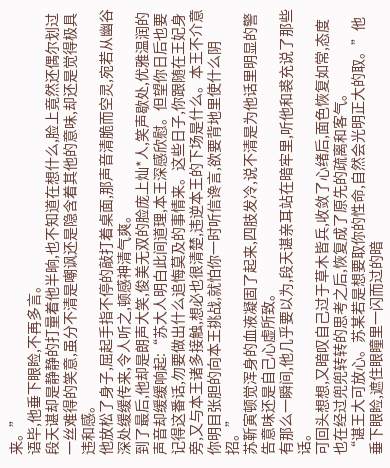来。”
语毕,他垂下眼睑,不再多言。
段天谌却是静静的打量着他半晌,也不知道在想什么,脸上竟然还偶尔划过一丝难得的笑意,虽分不清是嘲讽还是隐含着其他的意味,却还是觉得极具违和感。
他放松了身子,屈起手指不停的敲打着桌面,那声音清脆而空灵,宛若从幽谷深处缓缓传来,令人听之,顿感神清气爽。
到了最后,他却是朗声大笑,俊美无双的脸庞上灿*人,笑声歇处,优雅温润的声音却缓缓响起:“苏大人明白此间道理,本王深感欣慰。但望你日后也要记得这番话,勿要做出什么追悔莫及的事情来。这些日子,你跟随在王妃身旁,又与本王诸多接触,想必也很清楚,违逆本王的下场是什么。本王不介意你明目张胆的向本王挑战,就怕你一时听信谗言,欲要背地里使什么阴招。”
苏靳寅顿觉浑身的血液凝固了起来,四肢发冷,说不清是为他话里明显的警告意味还是自己心虚所致。
有那么一瞬间,他几乎要以为,段天谌亲耳站在暗牢里,听他和裘充说了那些话。
可回头想想,又暗叹自己过于草木皆兵,收敛了心绪后,面色恢复如常,态度也在经过兜兜转转的思考之后,恢复成了原先的疏离和客气。
“谌王大可放心。苏某若是想要取你的性命,自然会光明正大的取。”他垂下眼睑,遮住眼瞳里一闪而过的暗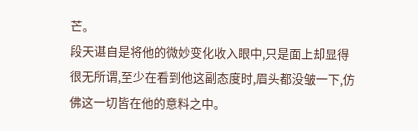芒。
段天谌自是将他的微妙变化收入眼中,只是面上却显得很无所谓,至少在看到他这副态度时,眉头都没皱一下,仿佛这一切皆在他的意料之中。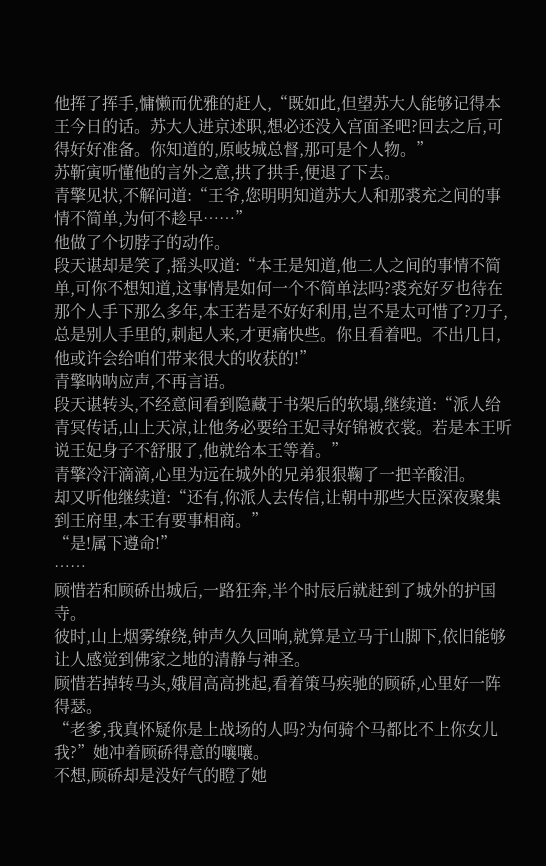他挥了挥手,慵懒而优雅的赶人,“既如此,但望苏大人能够记得本王今日的话。苏大人进京述职,想必还没入宫面圣吧?回去之后,可得好好准备。你知道的,原岐城总督,那可是个人物。”
苏靳寅听懂他的言外之意,拱了拱手,便退了下去。
青擎见状,不解问道:“王爷,您明明知道苏大人和那裘充之间的事情不简单,为何不趁早……”
他做了个切脖子的动作。
段天谌却是笑了,摇头叹道:“本王是知道,他二人之间的事情不简单,可你不想知道,这事情是如何一个不简单法吗?裘充好歹也待在那个人手下那么多年,本王若是不好好利用,岂不是太可惜了?刀子,总是别人手里的,刺起人来,才更痛快些。你且看着吧。不出几日,他或许会给咱们带来很大的收获的!”
青擎呐呐应声,不再言语。
段天谌转头,不经意间看到隐藏于书架后的软塌,继续道:“派人给青冥传话,山上天凉,让他务必要给王妃寻好锦被衣裳。若是本王听说王妃身子不舒服了,他就给本王等着。”
青擎冷汗滴滴,心里为远在城外的兄弟狠狠鞠了一把辛酸泪。
却又听他继续道:“还有,你派人去传信,让朝中那些大臣深夜聚集到王府里,本王有要事相商。”
“是!属下遵命!”
……
顾惜若和顾硚出城后,一路狂奔,半个时辰后就赶到了城外的护国寺。
彼时,山上烟雾缭绕,钟声久久回响,就算是立马于山脚下,依旧能够让人感觉到佛家之地的清静与神圣。
顾惜若掉转马头,娥眉高高挑起,看着策马疾驰的顾硚,心里好一阵得瑟。
“老爹,我真怀疑你是上战场的人吗?为何骑个马都比不上你女儿我?”她冲着顾硚得意的嚷嚷。
不想,顾硚却是没好气的瞪了她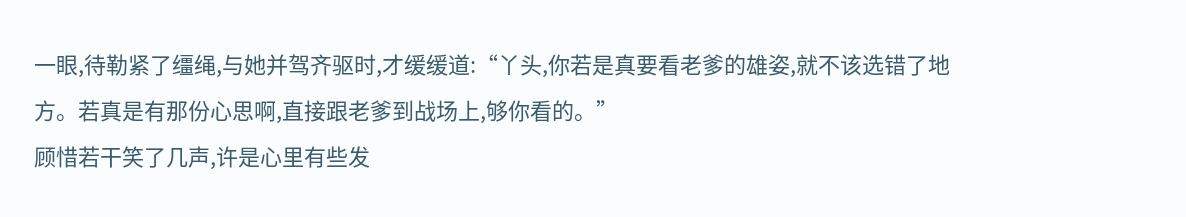一眼,待勒紧了缰绳,与她并驾齐驱时,才缓缓道:“丫头,你若是真要看老爹的雄姿,就不该选错了地方。若真是有那份心思啊,直接跟老爹到战场上,够你看的。”
顾惜若干笑了几声,许是心里有些发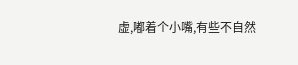虚,嘟着个小嘴,有些不自然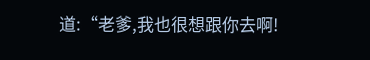道:“老爹,我也很想跟你去啊!